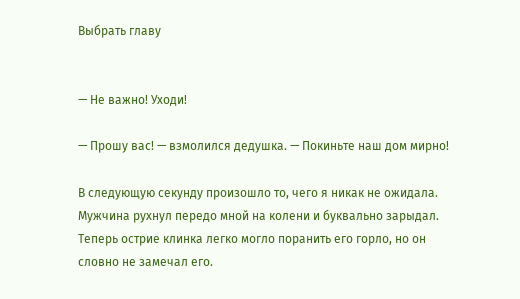Выбрать главу


— Не важно! Уходи!

— Прошу вас! — взмолился дедушка. — Покиньте наш дом мирно!

В следующую секунду произошло то, чего я никак не ожидала. Мужчина рухнул передо мной на колени и буквально зарыдал. Теперь острие клинка легко могло поранить его горло, но он словно не замечал его.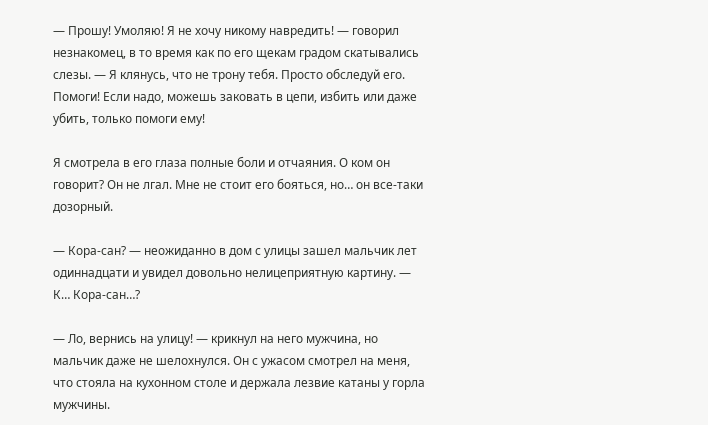— Прошу! Умоляю! Я не хочу никому навредить! — говорил незнакомец, в то время как по его щекам градом скатывались слезы. — Я клянусь, что не трону тебя. Просто обследуй его. Помоги! Если надо, можешь заковать в цепи, избить или даже убить, только помоги ему!

Я смотрела в его глаза полные боли и отчаяния. О ком он говорит? Он не лгал. Мне не стоит его бояться, но… он все-таки дозорный.

— Кора-сан? — неожиданно в дом с улицы зашел мальчик лет одиннадцати и увидел довольно нелицеприятную картину. — К… Кора-сан…?

— Ло, вернись на улицу! — крикнул на него мужчина, но мальчик даже не шелохнулся. Он с ужасом смотрел на меня, что стояла на кухонном столе и держала лезвие катаны у горла мужчины.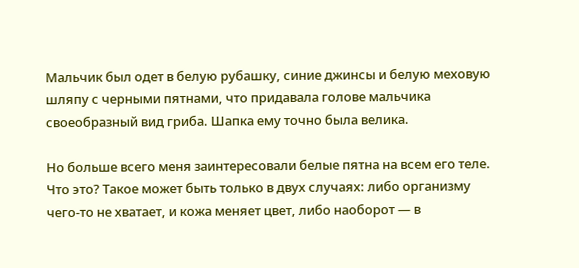Мальчик был одет в белую рубашку, синие джинсы и белую меховую шляпу с черными пятнами, что придавала голове мальчика своеобразный вид гриба. Шапка ему точно была велика.

Но больше всего меня заинтересовали белые пятна на всем его теле. Что это? Такое может быть только в двух случаях: либо организму чего-то не хватает, и кожа меняет цвет, либо наоборот — в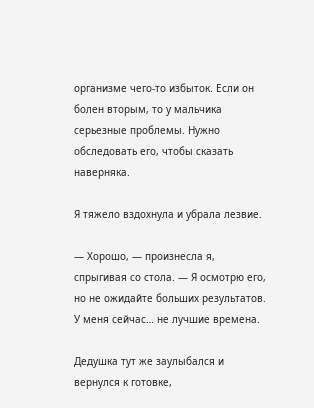организме чего-то избыток. Если он болен вторым, то у мальчика серьезные проблемы. Нужно обследовать его, чтобы сказать наверняка.

Я тяжело вздохнула и убрала лезвие.

— Хорошо, — произнесла я, спрыгивая со стола. — Я осмотрю его, но не ожидайте больших результатов. У меня сейчас… не лучшие времена.

Дедушка тут же заулыбался и вернулся к готовке,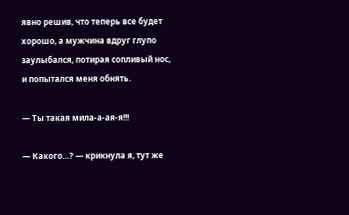явно решив, что теперь все будет хорошо, а мужчина вдруг глупо заулыбался, потирая сопливый нос, и попытался меня обнять.

— Ты такая мила-а-ая-я!!!

— Какого…? — крикнула я, тут же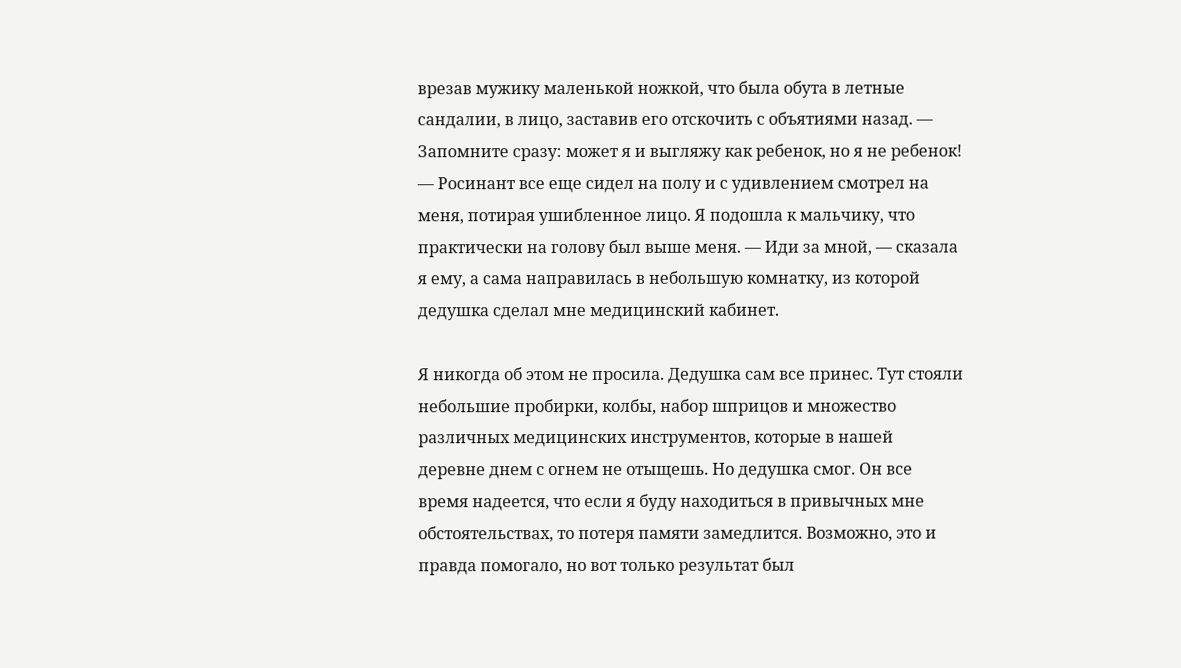врезав мужику маленькой ножкой, что была обута в летные сандалии, в лицо, заставив его отскочить с объятиями назад. — Запомните сразу: может я и выгляжу как ребенок, но я не ребенок! — Росинант все еще сидел на полу и с удивлением смотрел на меня, потирая ушибленное лицо. Я подошла к мальчику, что практически на голову был выше меня. — Иди за мной, — сказала я ему, а сама направилась в небольшую комнатку, из которой дедушка сделал мне медицинский кабинет.

Я никогда об этом не просила. Дедушка сам все принес. Тут стояли небольшие пробирки, колбы, набор шприцов и множество различных медицинских инструментов, которые в нашей деревне днем с огнем не отыщешь. Но дедушка смог. Он все время надеется, что если я буду находиться в привычных мне обстоятельствах, то потеря памяти замедлится. Возможно, это и правда помогало, но вот только результат был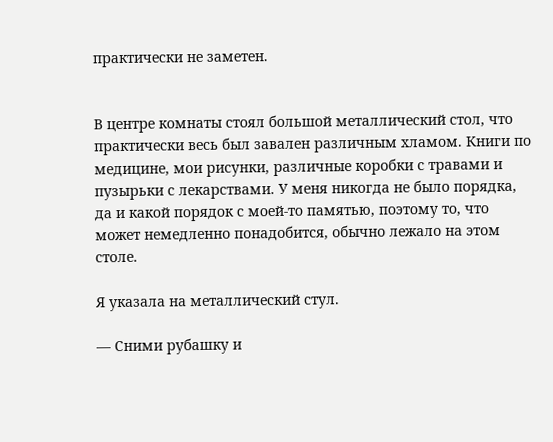практически не заметен.


В центре комнаты стоял большой металлический стол, что практически весь был завален различным хламом. Книги по медицине, мои рисунки, различные коробки с травами и пузырьки с лекарствами. У меня никогда не было порядка, да и какой порядок с моей-то памятью, поэтому то, что может немедленно понадобится, обычно лежало на этом столе.

Я указала на металлический стул.

— Сними рубашку и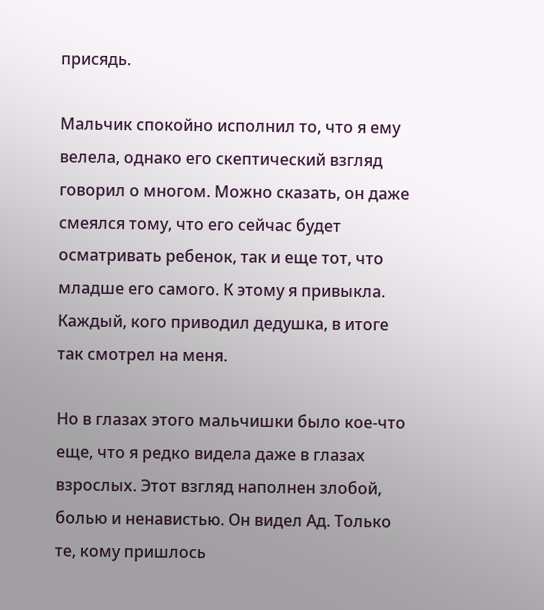присядь.

Мальчик спокойно исполнил то, что я ему велела, однако его скептический взгляд говорил о многом. Можно сказать, он даже смеялся тому, что его сейчас будет осматривать ребенок, так и еще тот, что младше его самого. К этому я привыкла. Каждый, кого приводил дедушка, в итоге так смотрел на меня.

Но в глазах этого мальчишки было кое-что еще, что я редко видела даже в глазах взрослых. Этот взгляд наполнен злобой, болью и ненавистью. Он видел Ад. Только те, кому пришлось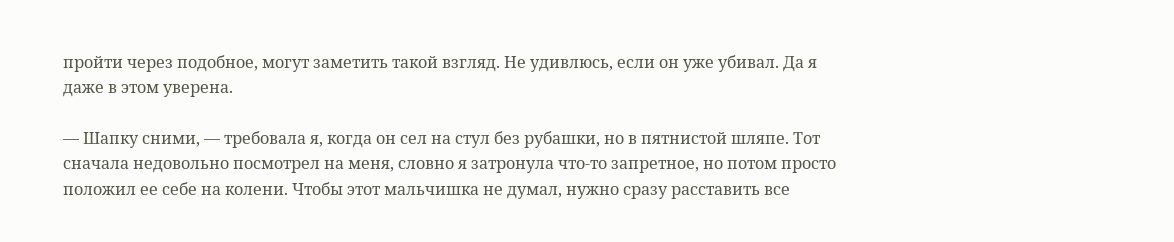пройти через подобное, могут заметить такой взгляд. Не удивлюсь, если он уже убивал. Да я даже в этом уверена.

— Шапку сними, — требовала я, когда он сел на стул без рубашки, но в пятнистой шляпе. Тот сначала недовольно посмотрел на меня, словно я затронула что-то запретное, но потом просто положил ее себе на колени. Чтобы этот мальчишка не думал, нужно сразу расставить все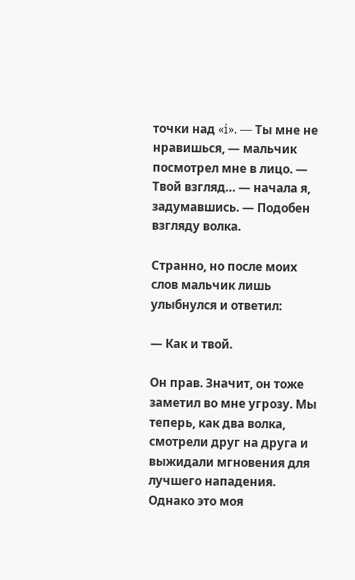точки над «i». — Ты мне не нравишься, — мальчик посмотрел мне в лицо. — Твой взгляд… — начала я, задумавшись. — Подобен взгляду волка.

Странно, но после моих слов мальчик лишь улыбнулся и ответил:

— Как и твой.

Он прав. Значит, он тоже заметил во мне угрозу. Мы теперь, как два волка, смотрели друг на друга и выжидали мгновения для лучшего нападения. Однако это моя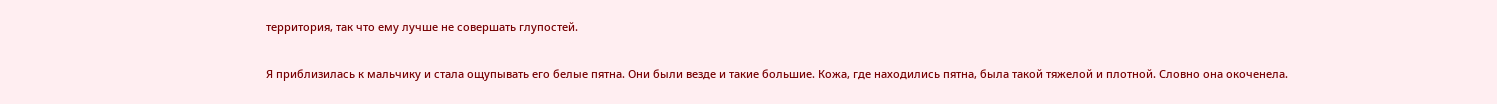территория, так что ему лучше не совершать глупостей.

Я приблизилась к мальчику и стала ощупывать его белые пятна. Они были везде и такие большие. Кожа, где находились пятна, была такой тяжелой и плотной. Словно она окоченела.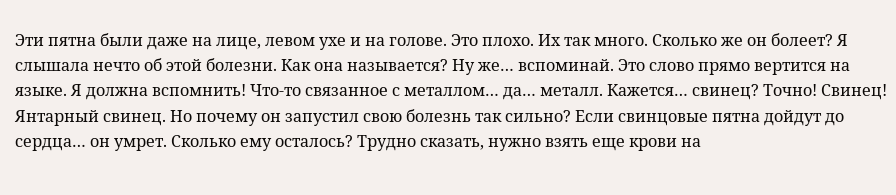Эти пятна были даже на лице, левом ухе и на голове. Это плохо. Их так много. Сколько же он болеет? Я слышала нечто об этой болезни. Как она называется? Ну же… вспоминай. Это слово прямо вертится на языке. Я должна вспомнить! Что-то связанное с металлом… да… металл. Кажется… свинец? Точно! Свинец! Янтарный свинец. Но почему он запустил свою болезнь так сильно? Если свинцовые пятна дойдут до сердца… он умрет. Сколько ему осталось? Трудно сказать, нужно взять еще крови на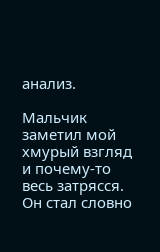анализ.

Мальчик заметил мой хмурый взгляд и почему-то весь затрясся. Он стал словно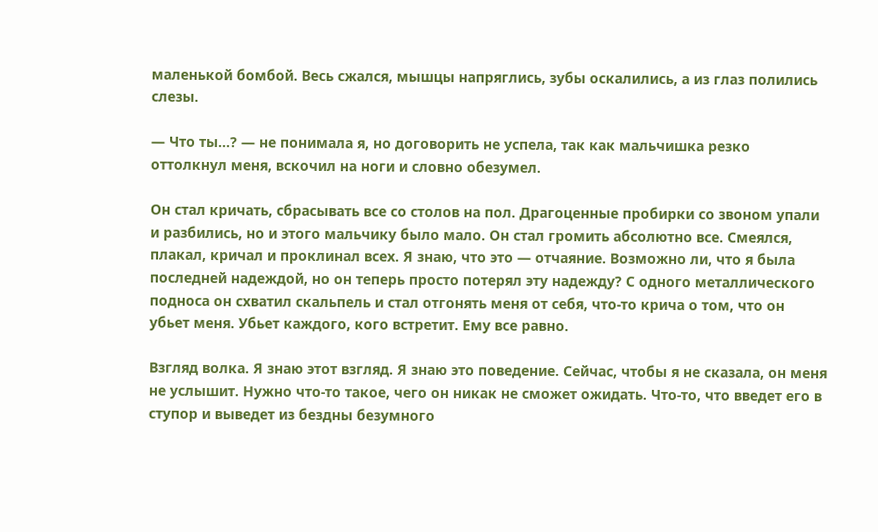маленькой бомбой. Весь сжался, мышцы напряглись, зубы оскалились, а из глаз полились слезы.

— Что ты…? — не понимала я, но договорить не успела, так как мальчишка резко оттолкнул меня, вскочил на ноги и словно обезумел.

Он стал кричать, сбрасывать все со столов на пол. Драгоценные пробирки со звоном упали и разбились, но и этого мальчику было мало. Он стал громить абсолютно все. Смеялся, плакал, кричал и проклинал всех. Я знаю, что это — отчаяние. Возможно ли, что я была последней надеждой, но он теперь просто потерял эту надежду? С одного металлического подноса он схватил скальпель и стал отгонять меня от себя, что-то крича о том, что он убьет меня. Убьет каждого, кого встретит. Ему все равно.

Взгляд волка. Я знаю этот взгляд. Я знаю это поведение. Сейчас, чтобы я не сказала, он меня не услышит. Нужно что-то такое, чего он никак не сможет ожидать. Что-то, что введет его в ступор и выведет из бездны безумного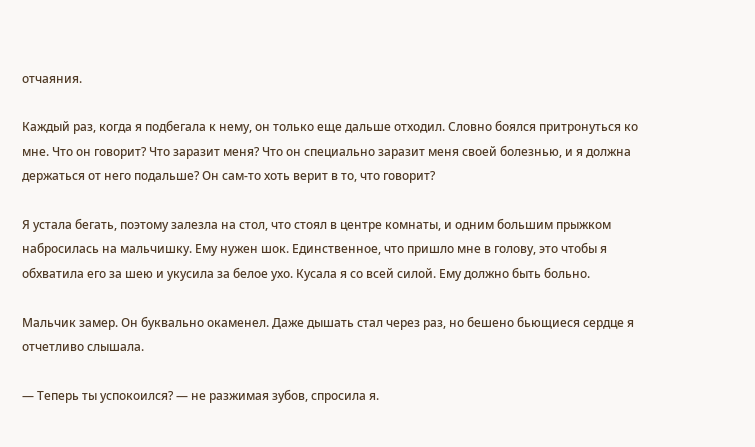отчаяния.

Каждый раз, когда я подбегала к нему, он только еще дальше отходил. Словно боялся притронуться ко мне. Что он говорит? Что заразит меня? Что он специально заразит меня своей болезнью, и я должна держаться от него подальше? Он сам-то хоть верит в то, что говорит?

Я устала бегать, поэтому залезла на стол, что стоял в центре комнаты, и одним большим прыжком набросилась на мальчишку. Ему нужен шок. Единственное, что пришло мне в голову, это чтобы я обхватила его за шею и укусила за белое ухо. Кусала я со всей силой. Ему должно быть больно.

Мальчик замер. Он буквально окаменел. Даже дышать стал через раз, но бешено бьющиеся сердце я отчетливо слышала.

— Теперь ты успокоился? — не разжимая зубов, спросила я.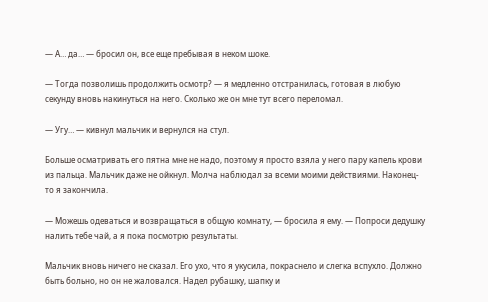— А… да… — бросил он, все еще пребывая в неком шоке.

— Тогда позволишь продолжить осмотр? — я медленно отстранилась, готовая в любую секунду вновь накинуться на него. Сколько же он мне тут всего переломал.

— Угу… — кивнул мальчик и вернулся на стул.

Больше осматривать его пятна мне не надо, поэтому я просто взяла у него пару капель крови из пальца. Мальчик даже не ойкнул. Молча наблюдал за всеми моими действиями. Наконец-то я закончила.

— Можешь одеваться и возвращаться в общую комнату, — бросила я ему. — Попроси дедушку налить тебе чай, а я пока посмотрю результаты.

Мальчик вновь ничего не сказал. Его ухо, что я укусила, покраснело и слегка вспухло. Должно быть больно, но он не жаловался. Надел рубашку, шапку и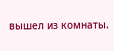вышел из комнаты.